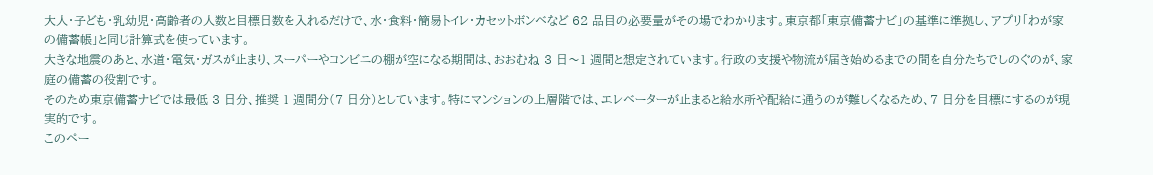大人・子ども・乳幼児・高齢者の人数と目標日数を入れるだけで、水・食料・簡易トイレ・カセットボンベなど 62 品目の必要量がその場でわかります。東京都「東京備蓄ナビ」の基準に準拠し、アプリ「わが家の備蓄帳」と同じ計算式を使っています。
大きな地震のあと、水道・電気・ガスが止まり、スーパーやコンビニの棚が空になる期間は、おおむね 3 日〜1 週間と想定されています。行政の支援や物流が届き始めるまでの間を自分たちでしのぐのが、家庭の備蓄の役割です。
そのため東京備蓄ナビでは最低 3 日分、推奨 1 週間分(7 日分)としています。特にマンションの上層階では、エレベーターが止まると給水所や配給に通うのが難しくなるため、7 日分を目標にするのが現実的です。
このペー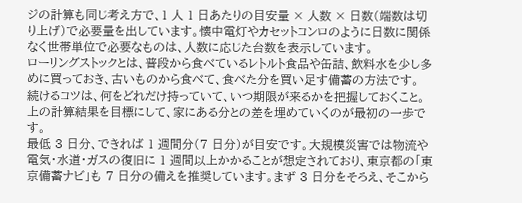ジの計算も同じ考え方で、1 人 1 日あたりの目安量 × 人数 × 日数(端数は切り上げ)で必要量を出しています。懐中電灯やカセットコンロのように日数に関係なく世帯単位で必要なものは、人数に応じた台数を表示しています。
ローリングストックとは、普段から食べているレトルト食品や缶詰、飲料水を少し多めに買っておき、古いものから食べて、食べた分を買い足す備蓄の方法です。
続けるコツは、何をどれだけ持っていて、いつ期限が来るかを把握しておくこと。上の計算結果を目標にして、家にある分との差を埋めていくのが最初の一歩です。
最低 3 日分、できれば 1 週間分(7 日分)が目安です。大規模災害では物流や電気・水道・ガスの復旧に 1 週間以上かかることが想定されており、東京都の「東京備蓄ナビ」も 7 日分の備えを推奨しています。まず 3 日分をそろえ、そこから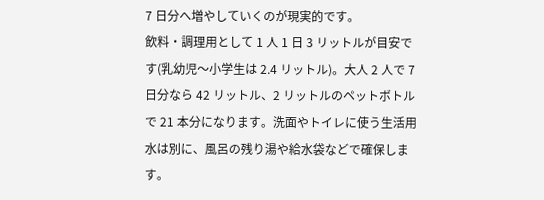7 日分へ増やしていくのが現実的です。
飲料・調理用として 1 人 1 日 3 リットルが目安です(乳幼児〜小学生は 2.4 リットル)。大人 2 人で 7 日分なら 42 リットル、2 リットルのペットボトルで 21 本分になります。洗面やトイレに使う生活用水は別に、風呂の残り湯や給水袋などで確保します。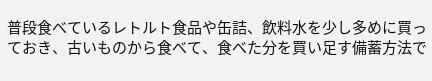普段食べているレトルト食品や缶詰、飲料水を少し多めに買っておき、古いものから食べて、食べた分を買い足す備蓄方法で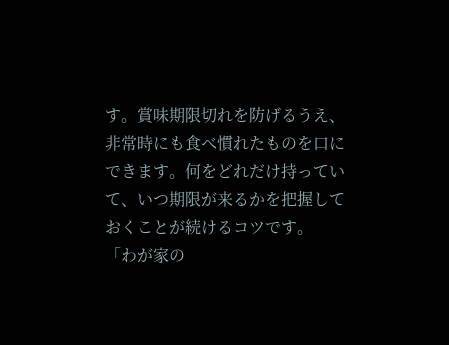す。賞味期限切れを防げるうえ、非常時にも食べ慣れたものを口にできます。何をどれだけ持っていて、いつ期限が来るかを把握しておくことが続けるコツです。
「わが家の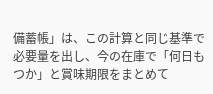備蓄帳」は、この計算と同じ基準で必要量を出し、今の在庫で「何日もつか」と賞味期限をまとめて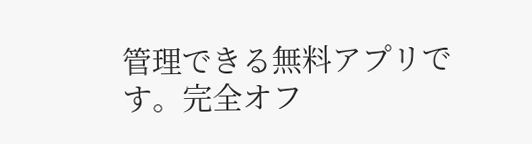管理できる無料アプリです。完全オフ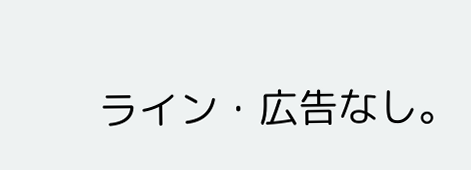ライン・広告なし。